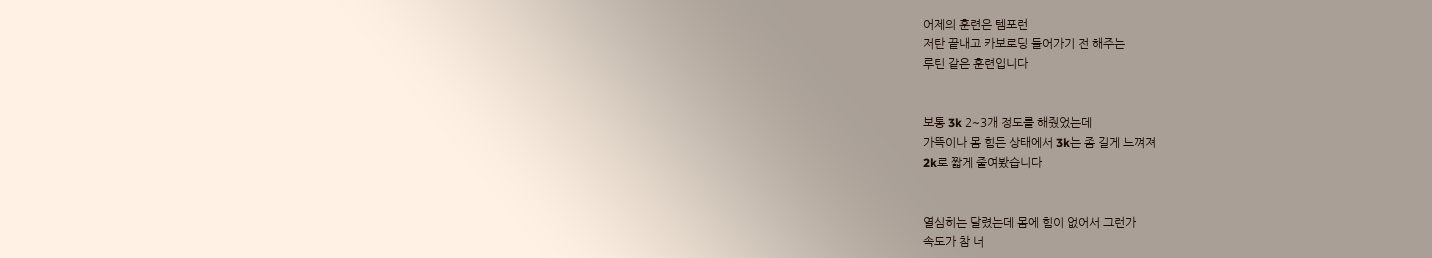어제의 훈련은 템포런
저탄 끝내고 카보로딩 들어가기 전 해주는
루틴 같은 훈련입니다


보통 3k 2~3개 정도를 해줬었는데
가뜩이나 몸 힘든 상태에서 3k는 좀 길게 느껴져
2k로 짧게 줄여봤습니다


열심히는 달렸는데 몸에 힘이 없어서 그런가
속도가 참 너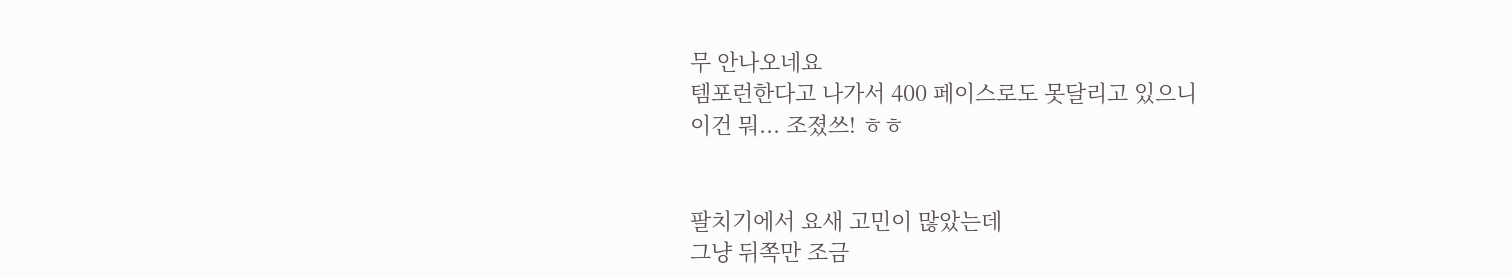무 안나오네요
템포런한다고 나가서 400 페이스로도 못달리고 있으니
이건 뭐... 조졌쓰! ㅎㅎ


팔치기에서 요새 고민이 많았는데
그냥 뒤쪽만 조금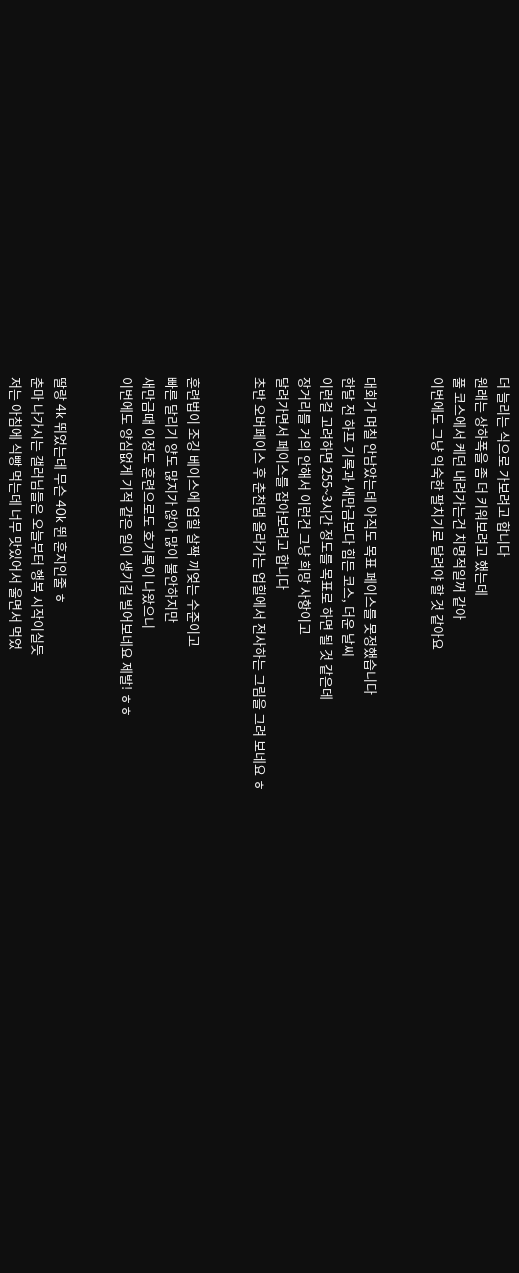더 늘리는 식으로 가보려고 합니다
원래는 상하폭을 좀 더 키워보려고 했는데
풀 코스에서 케던 내려가는건 치명적일꺼 같아
이번에도 그냥 익숙한 팔치기로 달려야 할 것 같아요


대회가 며칠 안남았는데 아직도 목표 페이스를 못정했습니다
한달 전 하프 기록과 새만금보다 힘든 코스, 더운 날씨
이런걸 고려하면 255~3시간 정도를 목표로 하면 될 것 같은데
장거리를 거의 안해서 이런건 그냥 희망 사항이고
달려가면서 페이스를 잡아보려고 합니다
초반 오버페이스 후 춘천댐 올라가는 업힐에서 전사하는 그림을 그려 보네요 ㅎ


훈련법이 조깅 베이스에 업힐 살짝 끼엊는 수준이고
빠른 달리기 양도 많지가 않아 많이 불안하지만
새만금때 이정도 훈련으로도 호기록이 나왔으니
이번에도 양심없게 기적 같은 일이 생기길 빌어보네요 제발! ㅎㅎ


딸랑 4k 뛰었는데 무슨 40k 뛴 훈지인줄 ㅎ
춘마 나가시는 갤러님들은 오늘부터 행복 시작이실듯
저는 아침에 식빵 먹는데 너무 맛있어서 울면서 먹었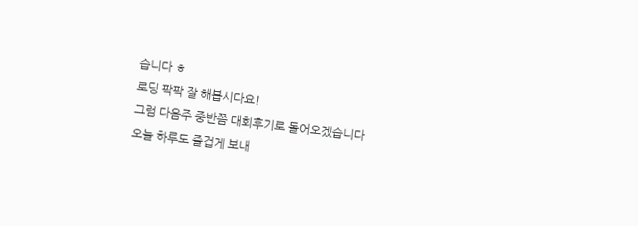습니다 ㅎ
로딩 팍팍 잘 해봅시다요!
그럼 다음주 중반쯤 대회후기로 돌어오겠습니다
오늘 하루도 즐겁게 보내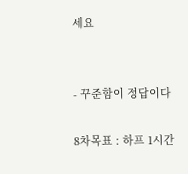세요


- 꾸준함이 정답이다

8차목표 : 하프 1시간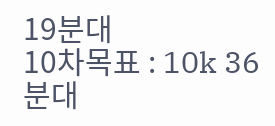19분대
10차목표 : 10k 36분대